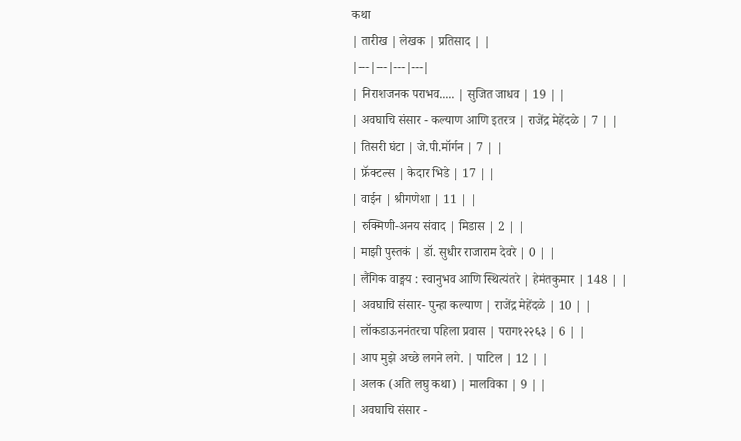कथा
| तारीख | लेखक | प्रतिसाद | |
|---|---|---|---|
| निराशजनक पराभव..... | सुजित जाधव | 19 | |
| अवघाचि संसार - कल्याण आणि इतरत्र | राजेंद्र मेहेंदळे | 7 | |
| तिसरी घंटा | जे.पी.मॉर्गन | 7 | |
| फ्रॅक्टल्स | केदार भिडे | 17 | |
| वाईन | श्रीगणेशा | 11 | |
| रुक्मिणी-अनय संवाद | मिडास | 2 | |
| माझी पुस्तकं | डॉ. सुधीर राजाराम देवरे | 0 | |
| लैंगिक वाङ्मय : स्वानुभव आणि स्थित्यंतरे | हेमंतकुमार | 148 | |
| अवघाचि संसार- पुन्हा कल्याण | राजेंद्र मेहेंदळे | 10 | |
| लॉकडाऊननंतरचा पहिला प्रवास | पराग१२२६३ | 6 | |
| आप मुझे अच्छे लगने लगे. | पाटिल | 12 | |
| अलक (अति लघु कथा) | मालविका | 9 | |
| अवघाचि संसार -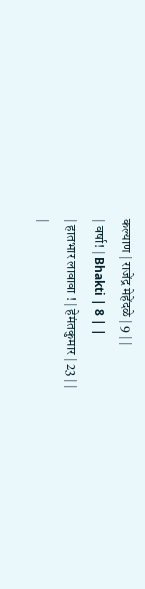कल्याण | राजेंद्र मेहेंदळे | 9 | |
| वर्षा! | Bhakti | 8 | |
| हातभार लावावा ! | हेमंतकुमार | 23 | |
|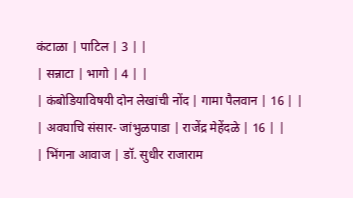कंटाळा | पाटिल | 3 | |
| सन्नाटा | भागो | 4 | |
| कंबोडियाविषयी दोन लेखांची नोंद | गामा पैलवान | 16 | |
| अवघाचि संसार- जांभुळपाडा | राजेंद्र मेहेंदळे | 16 | |
| भिंगना आवाज | डॉ. सुधीर राजाराम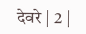देवरे | 2 |